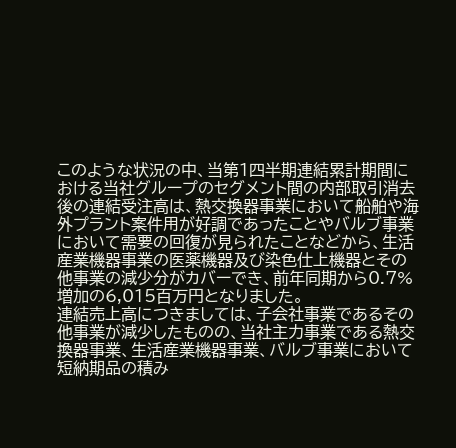このような状況の中、当第1四半期連結累計期間における当社グループのセグメント間の内部取引消去後の連結受注高は、熱交換器事業において船舶や海外プラント案件用が好調であったことやバルブ事業において需要の回復が見られたことなどから、生活産業機器事業の医薬機器及び染色仕上機器とその他事業の減少分がカバーでき、前年同期から0.7%増加の6,015百万円となりました。
連結売上高につきましては、子会社事業であるその他事業が減少したものの、当社主力事業である熱交換器事業、生活産業機器事業、バルブ事業において短納期品の積み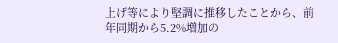上げ等により堅調に推移したことから、前年同期から5.2%増加の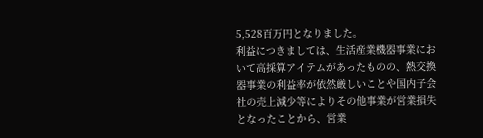5,528百万円となりました。
利益につきましては、生活産業機器事業において高採算アイテムがあったものの、熱交換器事業の利益率が依然厳しいことや国内子会社の売上減少等によりその他事業が営業損失となったことから、営業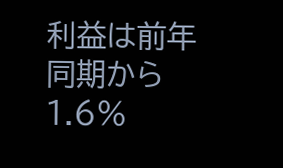利益は前年同期から1.6%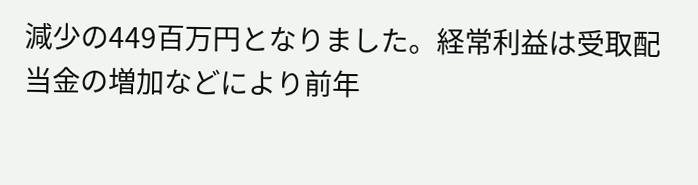減少の449百万円となりました。経常利益は受取配当金の増加などにより前年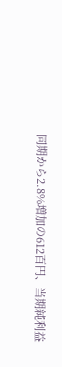同期から2.8%増加の612百円、当期純利益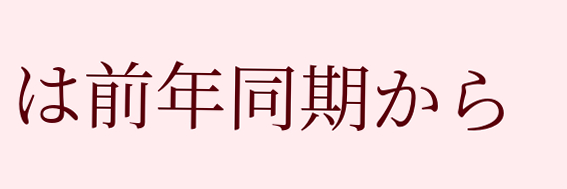は前年同期から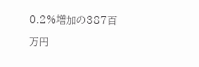0.2%増加の387百万円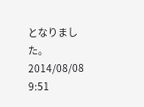となりました。
2014/08/08 9:51